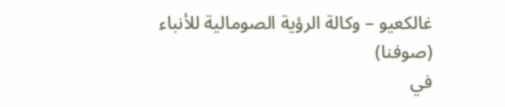غالكعيو – وكالة الرؤية الصومالية للأنباء (صوفنا)
في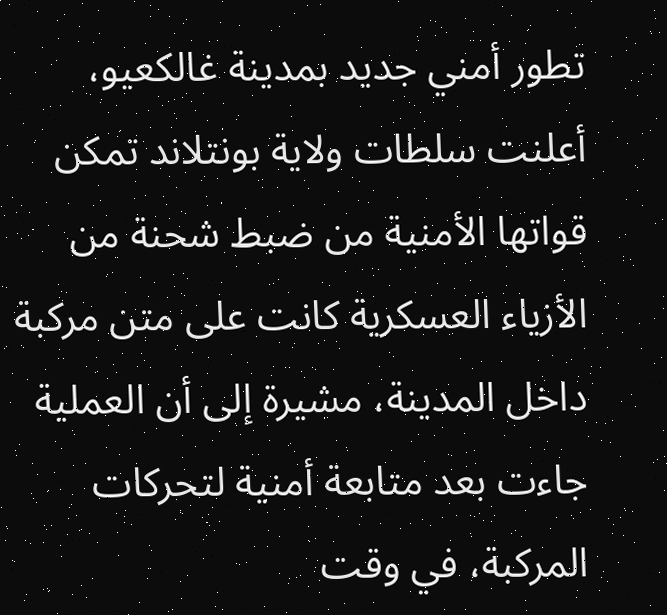تطور أمني جديد بمدينة غالكعيو، أعلنت سلطات ولاية بونتلاند تمكن قواتها الأمنية من ضبط شحنة من الأزياء العسكرية كانت على متن مركبة داخل المدينة، مشيرة إلى أن العملية جاءت بعد متابعة أمنية لتحركات المركبة، في وقت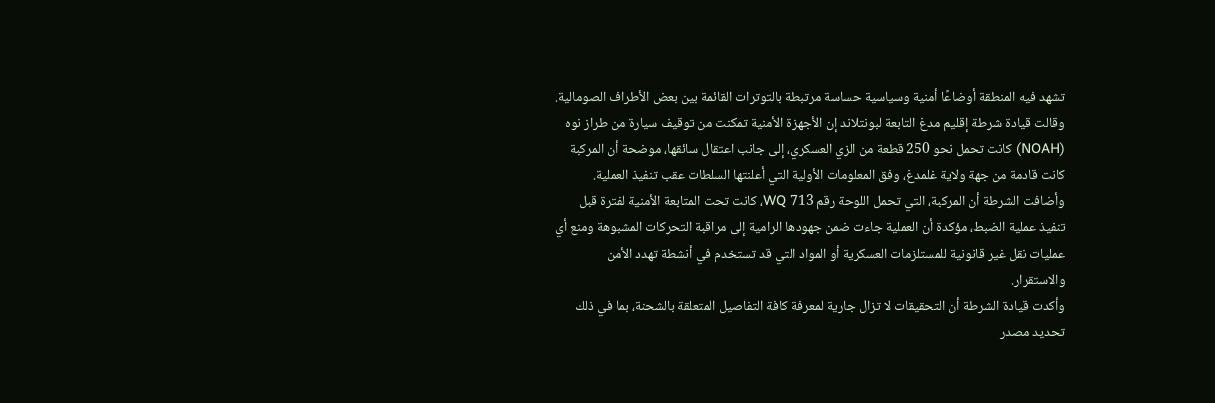تشهد فيه المنطقة أوضاعًا أمنية وسياسية حساسة مرتبطة بالتوترات القائمة بين بعض الأطراف الصومالية.
وقالت قيادة شرطة إقليم مدغ التابعة لبونتلاند إن الأجهزة الأمنية تمكنت من توقيف سيارة من طراز نوه (NOAH) كانت تحمل نحو 250 قطعة من الزي العسكري، إلى جانب اعتقال سائقها، موضحة أن المركبة كانت قادمة من جهة ولاية غلمدغ، وفق المعلومات الأولية التي أعلنتها السلطات عقب تنفيذ العملية.
وأضافت الشرطة أن المركبة، التي تحمل اللوحة رقم WQ 713، كانت تحت المتابعة الأمنية لفترة قبل تنفيذ عملية الضبط، مؤكدة أن العملية جاءت ضمن جهودها الرامية إلى مراقبة التحركات المشبوهة ومنع أي عمليات نقل غير قانونية للمستلزمات العسكرية أو المواد التي قد تستخدم في أنشطة تهدد الأمن والاستقرار.
وأكدت قيادة الشرطة أن التحقيقات لا تزال جارية لمعرفة كافة التفاصيل المتعلقة بالشحنة، بما في ذلك تحديد مصدر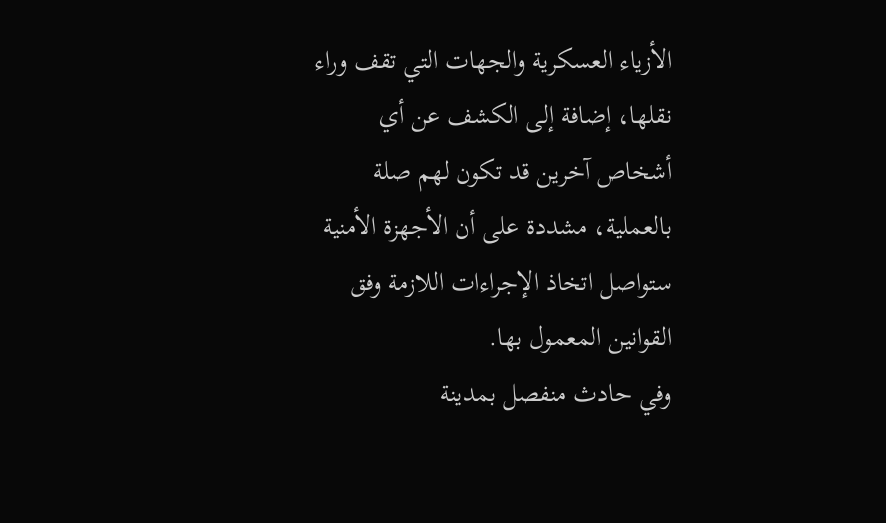الأزياء العسكرية والجهات التي تقف وراء نقلها، إضافة إلى الكشف عن أي أشخاص آخرين قد تكون لهم صلة بالعملية، مشددة على أن الأجهزة الأمنية ستواصل اتخاذ الإجراءات اللازمة وفق القوانين المعمول بها.
وفي حادث منفصل بمدينة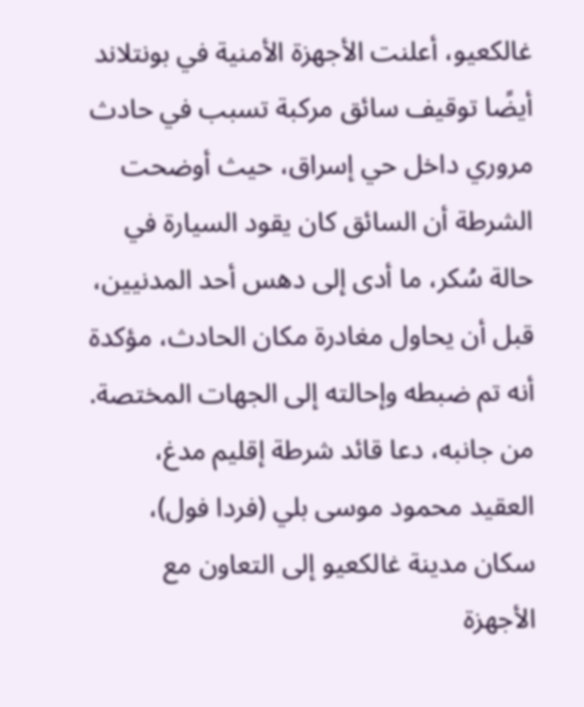غالكعيو، أعلنت الأجهزة الأمنية في بونتلاند أيضًا توقيف سائق مركبة تسبب في حادث مروري داخل حي إسراق، حيث أوضحت الشرطة أن السائق كان يقود السيارة في حالة سُكر، ما أدى إلى دهس أحد المدنيين، قبل أن يحاول مغادرة مكان الحادث، مؤكدة أنه تم ضبطه وإحالته إلى الجهات المختصة.
من جانبه، دعا قائد شرطة إقليم مدغ، العقيد محمود موسى بلي (فردا فول)، سكان مدينة غالكعيو إلى التعاون مع الأجهزة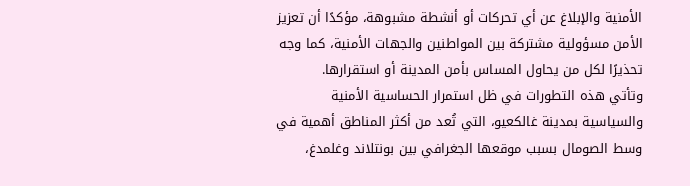الأمنية والإبلاغ عن أي تحركات أو أنشطة مشبوهة، مؤكدًا أن تعزيز الأمن مسؤولية مشتركة بين المواطنين والجهات الأمنية، كما وجه تحذيرًا لكل من يحاول المساس بأمن المدينة أو استقرارها.
وتأتي هذه التطورات في ظل استمرار الحساسية الأمنية والسياسية بمدينة غالكعيو، التي تُعد من أكثر المناطق أهمية في وسط الصومال بسبب موقعها الجغرافي بين بونتلاند وغلمدغ،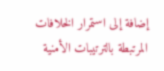إضافة إلى استمرار الخلافات المرتبطة بالترتيبات الأمنية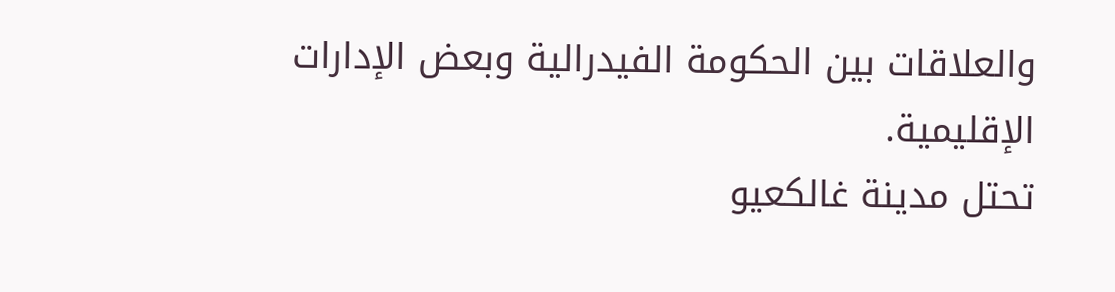والعلاقات بين الحكومة الفيدرالية وبعض الإدارات الإقليمية.
تحتل مدينة غالكعيو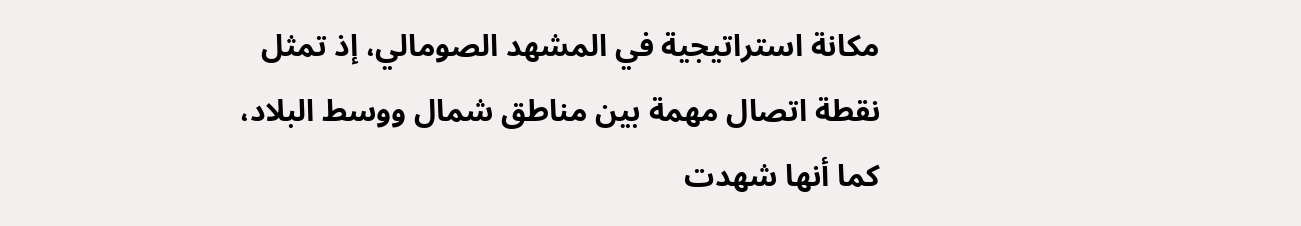مكانة استراتيجية في المشهد الصومالي، إذ تمثل نقطة اتصال مهمة بين مناطق شمال ووسط البلاد، كما أنها شهدت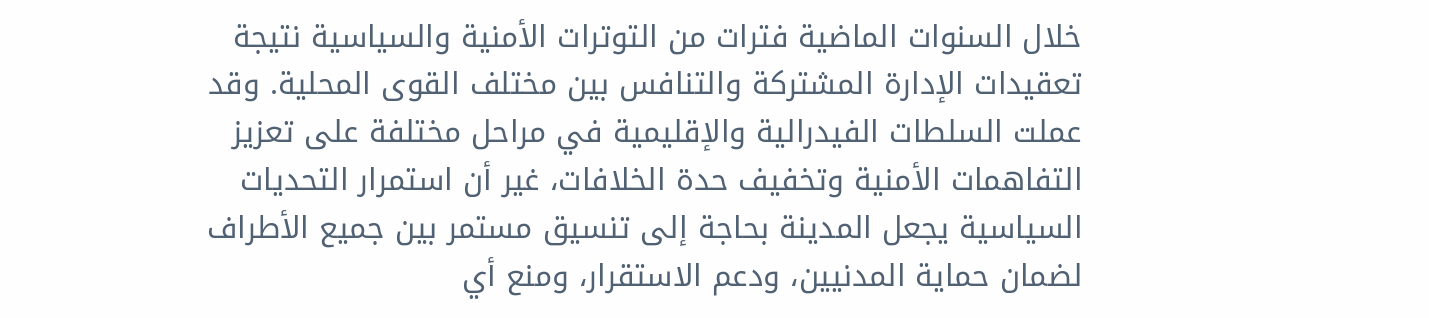خلال السنوات الماضية فترات من التوترات الأمنية والسياسية نتيجة تعقيدات الإدارة المشتركة والتنافس بين مختلف القوى المحلية. وقد عملت السلطات الفيدرالية والإقليمية في مراحل مختلفة على تعزيز التفاهمات الأمنية وتخفيف حدة الخلافات، غير أن استمرار التحديات السياسية يجعل المدينة بحاجة إلى تنسيق مستمر بين جميع الأطراف لضمان حماية المدنيين، ودعم الاستقرار، ومنع أي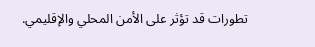تطورات قد تؤثر على الأمن المحلي والإقليمي.